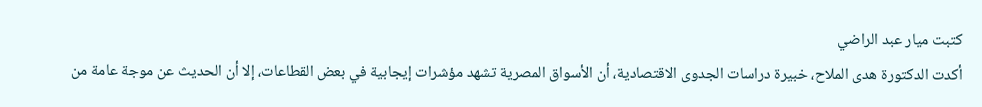كتبت ميار عبد الراضي
أكدت الدكتورة هدى الملاح، خبيرة دراسات الجدوى الاقتصادية، أن الأسواق المصرية تشهد مؤشرات إيجابية في بعض القطاعات، إلا أن الحديث عن موجة عامة من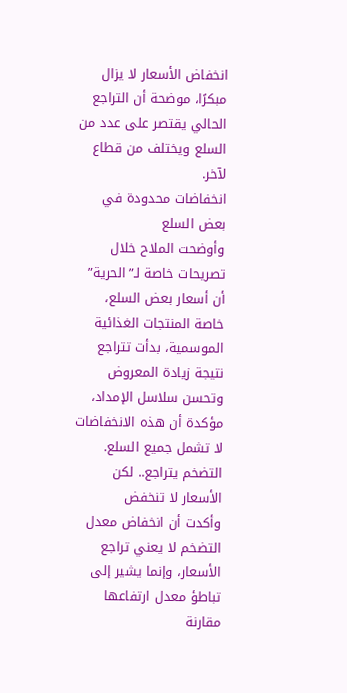انخفاض الأسعار لا يزال مبكرًا، موضحة أن التراجع الحالي يقتصر على عدد من السلع ويختلف من قطاع لآخر.
انخفاضات محدودة في بعض السلع
وأوضحت الملاح خلال تصريحات خاصة لـ”الحرية” أن أسعار بعض السلع، خاصة المنتجات الغذائية الموسمية، بدأت تتراجع نتيجة زيادة المعروض وتحسن سلاسل الإمداد، مؤكدة أن هذه الانخفاضات لا تشمل جميع السلع.
التضخم يتراجع.. لكن الأسعار لا تنخفض
وأكدت أن انخفاض معدل التضخم لا يعني تراجع الأسعار، وإنما يشير إلى تباطؤ معدل ارتفاعها مقارنة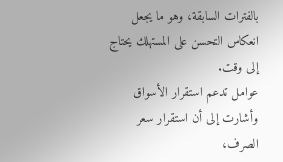بالفترات السابقة، وهو ما يجعل انعكاس التحسن على المستهلك يحتاج إلى وقت.
عوامل تدعم استقرار الأسواق
وأشارت إلى أن استقرار سعر الصرف،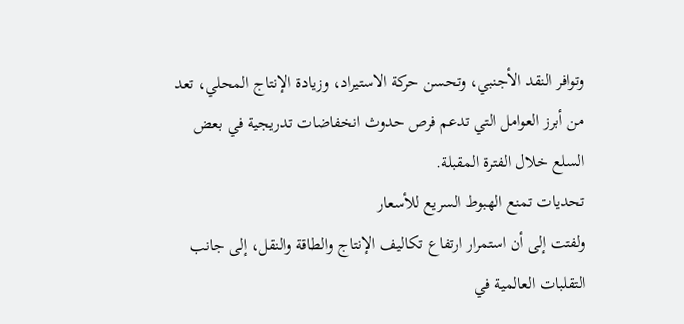وتوافر النقد الأجنبي، وتحسن حركة الاستيراد، وزيادة الإنتاج المحلي، تعد من أبرز العوامل التي تدعم فرص حدوث انخفاضات تدريجية في بعض السلع خلال الفترة المقبلة.
تحديات تمنع الهبوط السريع للأسعار
ولفتت إلى أن استمرار ارتفاع تكاليف الإنتاج والطاقة والنقل، إلى جانب التقلبات العالمية في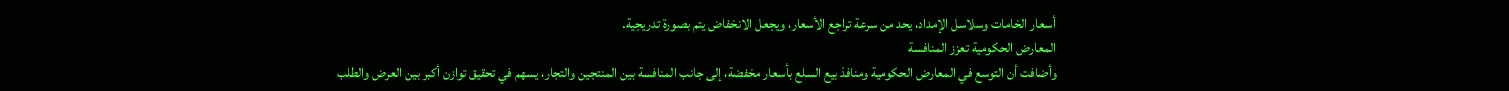أسعار الخامات وسلاسل الإمداد، يحد من سرعة تراجع الأسعار، ويجعل الانخفاض يتم بصورة تدريجية.
المعارض الحكومية تعزز المنافسة
وأضافت أن التوسع في المعارض الحكومية ومنافذ بيع السلع بأسعار مخفضة، إلى جانب المنافسة بين المنتجين والتجار، يسهم في تحقيق توازن أكبر بين العرض والطلب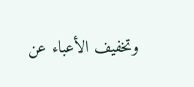وتخفيف الأعباء عن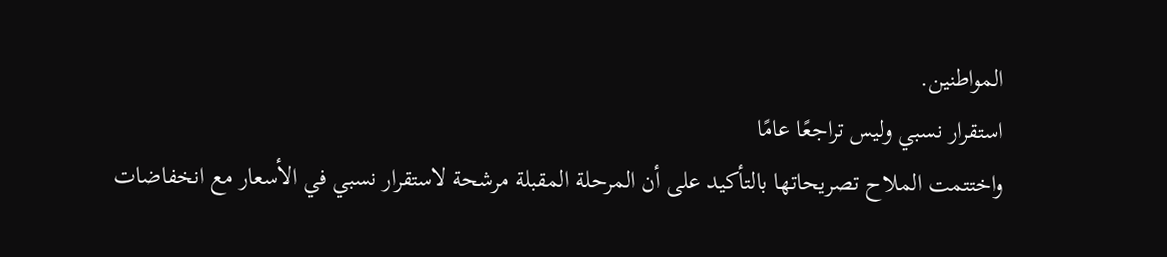المواطنين.
استقرار نسبي وليس تراجعًا عامًا
واختتمت الملاح تصريحاتها بالتأكيد على أن المرحلة المقبلة مرشحة لاستقرار نسبي في الأسعار مع انخفاضات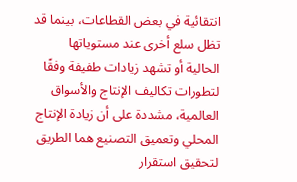انتقائية في بعض القطاعات، بينما قد تظل سلع أخرى عند مستوياتها الحالية أو تشهد زيادات طفيفة وفقًا لتطورات تكاليف الإنتاج والأسواق العالمية، مشددة على أن زيادة الإنتاج المحلي وتعميق التصنيع هما الطريق لتحقيق استقرار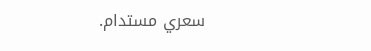سعري مستدام.